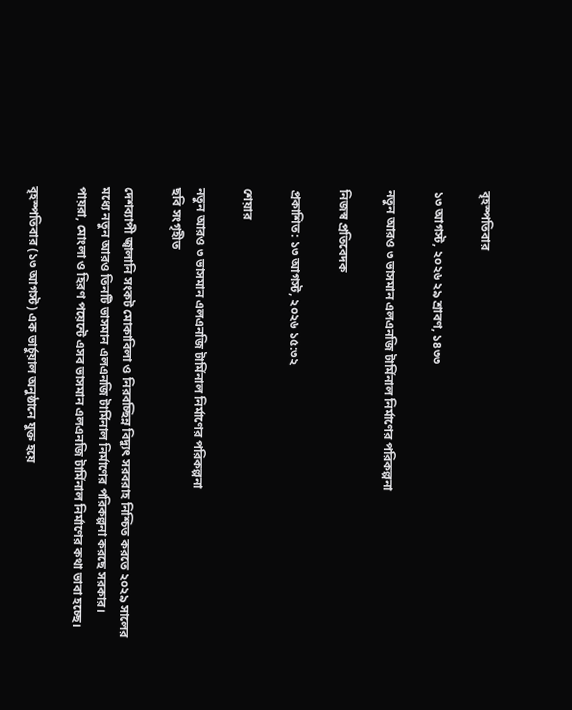বৃহস্পতিবার

১৩ আগস্ট, ২০২৬ ২৯ শ্রাবণ, ১৪৩৩

নতুন আরও ৩ ভাসমান এলএনজি টার্মিনাল নির্মাণের পরিকল্পনা

নিজস্ব প্রতিবেদক

প্রকাশিত: ১৩ আগস্ট, ২০২৬ ১৫:৩২

শেয়ার

নতুন আরও ৩ ভাসমান এলএনজি টার্মিনাল নির্মাণের পরিকল্পনা
ছবি সংগৃহীত

দেশব্যাপী জ্বালানি সংকট মোকাবিলা ও নিরবচ্ছিন্ন বিদ্যুৎ সরবরাহ নিশ্চিত করতে ২০২৯ সালের মধ্যে নতুন আরও তিনটি ভাসমান এলএনজি টার্মিনাল নির্মাণের পরিকল্পনা করছে সরকার। পায়রা, মোংলা ও হিরণ পয়েন্টে এসব ভাসমান এলএনজি টার্মিনাল নির্মাণের কথা ভাবা হচ্ছে।

বৃহস্পতিবার (১৩ আগস্ট) এক ভার্চুয়াল অনুষ্ঠানে যুক্ত হয়ে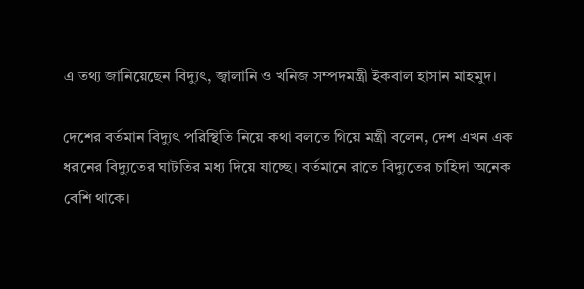এ তথ্য জানিয়েছেন বিদ্যুৎ, জ্বালানি ও খনিজ সম্পদমন্ত্রী ইকবাল হাসান মাহমুদ।

দেশের বর্তমান বিদ্যুৎ পরিস্থিতি নিয়ে কথা বলতে গিয়ে মন্ত্রী বলেন, দেশ এখন এক ধরনের বিদ্যুতের ঘাটতির মধ্য দিয়ে যাচ্ছে। বর্তমানে রাতে বিদ্যুতের চাহিদা অনেক বেশি থাকে।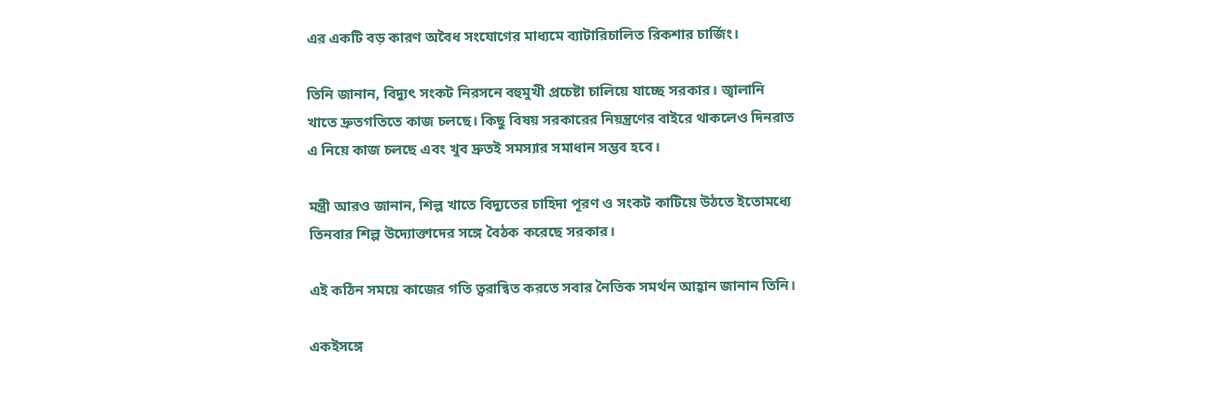এর একটি বড় কারণ অবৈধ সংযোগের মাধ্যমে ব্যাটারিচালিত রিকশার চার্জিং।

তিনি জানান, বিদ্যুৎ সংকট নিরসনে বহুমুখী প্রচেষ্টা চালিয়ে যাচ্ছে সরকার। জ্বালানি খাতে দ্রুতগতিতে কাজ চলছে। কিছু বিষয় সরকারের নিয়ন্ত্রণের বাইরে থাকলেও দিনরাত এ নিয়ে কাজ চলছে এবং খুব দ্রুতই সমস্যার সমাধান সম্ভব হবে।

মন্ত্রী আরও জানান, শিল্প খাতে বিদ্যুতের চাহিদা পূরণ ও সংকট কাটিয়ে উঠতে ইতোমধ্যে তিনবার শিল্প উদ্যোক্তাদের সঙ্গে বৈঠক করেছে সরকার।

এই কঠিন সময়ে কাজের গতি ত্বরান্বিত করতে সবার নৈতিক সমর্থন আহ্বান জানান তিনি।

একইসঙ্গে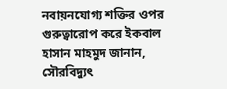নবায়নযোগ্য শক্তির ওপর গুরুত্বারোপ করে ইকবাল হাসান মাহমুদ জানান, সৌরবিদ্যুৎ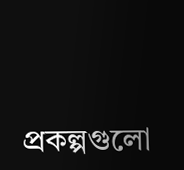প্রকল্পগুলো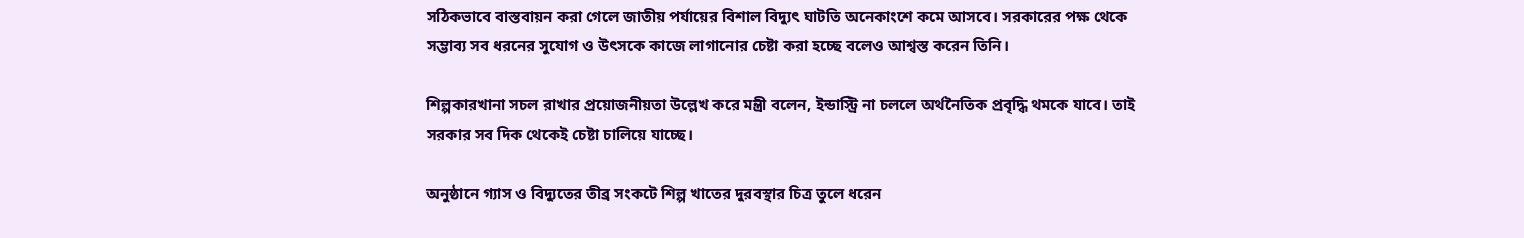সঠিকভাবে বাস্তবায়ন করা গেলে জাতীয় পর্যায়ের বিশাল বিদ্যুৎ ঘাটতি অনেকাংশে কমে আসবে। সরকারের পক্ষ থেকে সম্ভাব্য সব ধরনের সুযোগ ও উৎসকে কাজে লাগানোর চেষ্টা করা হচ্ছে বলেও আশ্বস্ত করেন তিনি।

শিল্পকারখানা সচল রাখার প্রয়োজনীয়তা উল্লেখ করে মন্ত্রী বলেন, ইন্ডাস্ট্রি না চললে অর্থনৈতিক প্রবৃদ্ধি থমকে যাবে। তাই সরকার সব দিক থেকেই চেষ্টা চালিয়ে যাচ্ছে।

অনুষ্ঠানে গ্যাস ও বিদ্যুতের তীব্র সংকটে শিল্প খাতের দুরবস্থার চিত্র তুলে ধরেন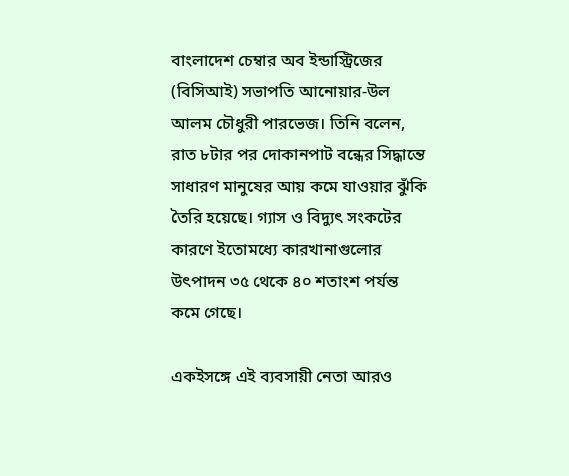বাংলাদেশ চেম্বার অব ইন্ডাস্ট্রিজের (বিসিআই) সভাপতি আনোয়ার-উল আলম চৌধুরী পারভেজ। তিনি বলেন, রাত ৮টার পর দোকানপাট বন্ধের সিদ্ধান্তে সাধারণ মানুষের আয় কমে যাওয়ার ঝুঁকি তৈরি হয়েছে। গ্যাস ও বিদ্যুৎ সংকটের কারণে ইতোমধ্যে কারখানাগুলোর উৎপাদন ৩৫ থেকে ৪০ শতাংশ পর্যন্ত কমে গেছে।

একইসঙ্গে এই ব্যবসায়ী নেতা আরও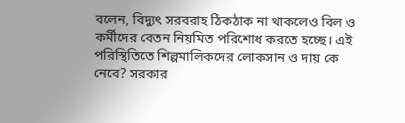বলেন, বিদ্যুৎ সরবরাহ ঠিকঠাক না থাকলেও বিল ও কর্মীদের বেতন নিয়মিত পরিশোধ করতে হচ্ছে। এই পরিস্থিতিতে শিল্পমালিকদের লোকসান ও দায় কে নেবে? সরকার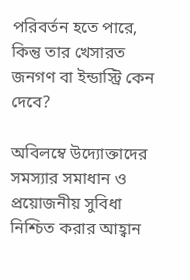পরিবর্তন হতে পারে, কিন্তু তার খেসারত জনগণ বা ইন্ডাস্ট্রি কেন দেবে?

অবিলম্বে উদ্যোক্তাদের সমস্যার সমাধান ও প্রয়োজনীয় সুবিধা নিশ্চিত করার আহ্বান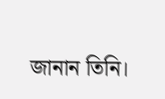জানান তিনি।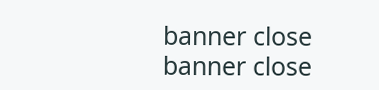banner close
banner close